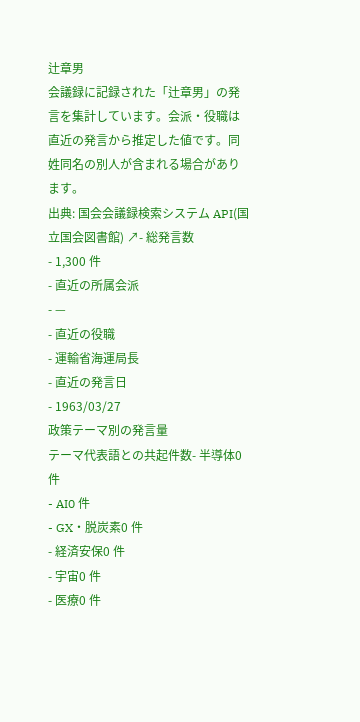辻章男
会議録に記録された「辻章男」の発言を集計しています。会派・役職は直近の発言から推定した値です。同姓同名の別人が含まれる場合があります。
出典: 国会会議録検索システム API(国立国会図書館) ↗- 総発言数
- 1,300 件
- 直近の所属会派
- —
- 直近の役職
- 運輸省海運局長
- 直近の発言日
- 1963/03/27
政策テーマ別の発言量
テーマ代表語との共起件数- 半導体0 件
- AI0 件
- GX・脱炭素0 件
- 経済安保0 件
- 宇宙0 件
- 医療0 件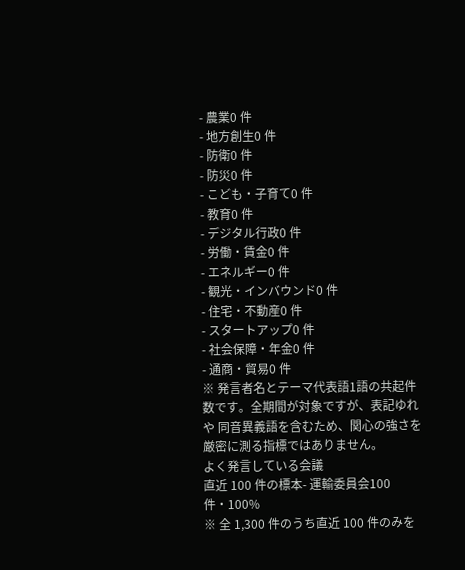- 農業0 件
- 地方創生0 件
- 防衛0 件
- 防災0 件
- こども・子育て0 件
- 教育0 件
- デジタル行政0 件
- 労働・賃金0 件
- エネルギー0 件
- 観光・インバウンド0 件
- 住宅・不動産0 件
- スタートアップ0 件
- 社会保障・年金0 件
- 通商・貿易0 件
※ 発言者名とテーマ代表語1語の共起件数です。全期間が対象ですが、表記ゆれや 同音異義語を含むため、関心の強さを厳密に測る指標ではありません。
よく発言している会議
直近 100 件の標本- 運輸委員会100 件・100%
※ 全 1,300 件のうち直近 100 件のみを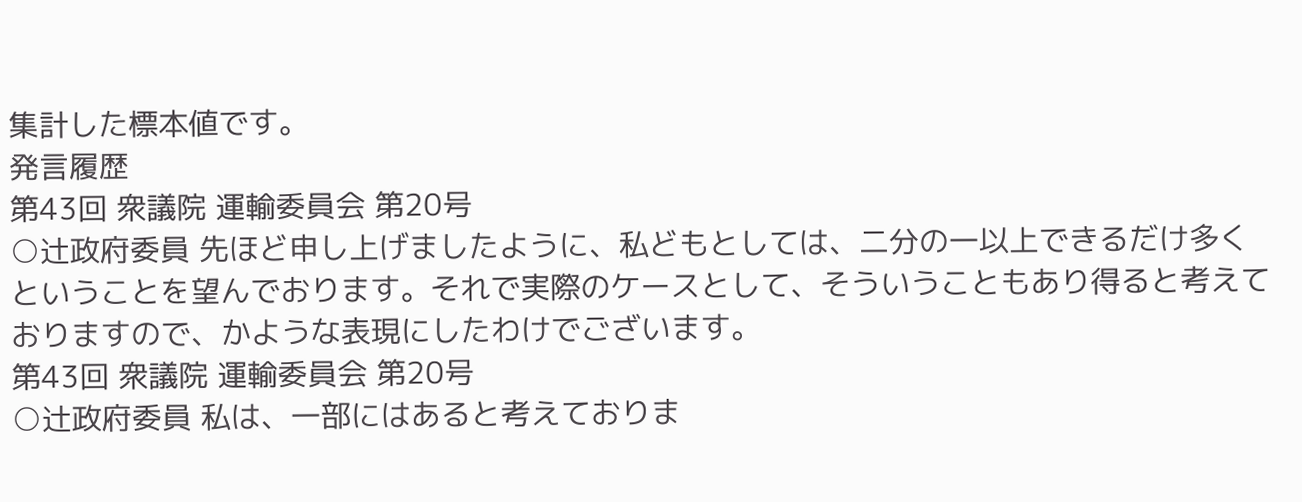集計した標本値です。
発言履歴
第43回 衆議院 運輸委員会 第20号
○辻政府委員 先ほど申し上げましたように、私どもとしては、二分の一以上できるだけ多くということを望んでおります。それで実際のケースとして、そういうこともあり得ると考えておりますので、かような表現にしたわけでございます。
第43回 衆議院 運輸委員会 第20号
○辻政府委員 私は、一部にはあると考えておりま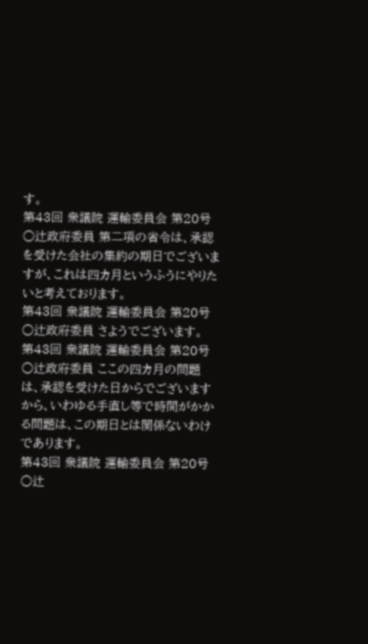す。
第43回 衆議院 運輸委員会 第20号
○辻政府委員 第二項の省令は、承認を受けた会社の集約の期日でございますが、これは四カ月というふうにやりたいと考えております。
第43回 衆議院 運輸委員会 第20号
○辻政府委員 さようでございます。
第43回 衆議院 運輸委員会 第20号
○辻政府委員 ここの四カ月の問題は、承認を受けた日からでございますから、いわゆる手直し等で時間がかかる問題は、この期日とは関係ないわけであります。
第43回 衆議院 運輸委員会 第20号
○辻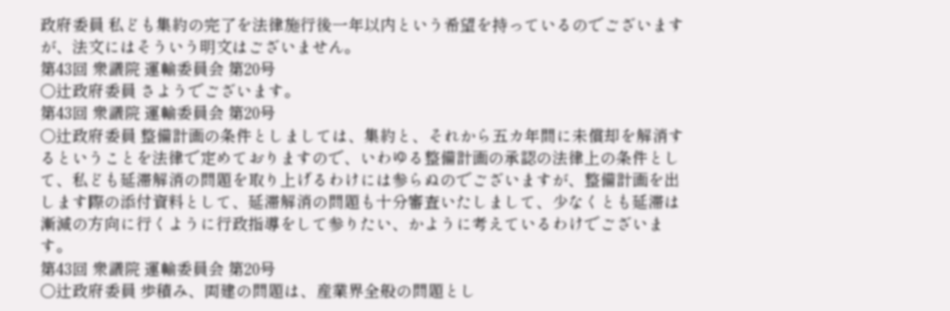政府委員 私ども集約の完了を法律施行後一年以内という希望を持っているのでございますが、法文にはそういう明文はございません。
第43回 衆議院 運輸委員会 第20号
○辻政府委員 さようでございます。
第43回 衆議院 運輸委員会 第20号
○辻政府委員 整備計画の条件としましては、集約と、それから五カ年間に未償却を解消するということを法律で定めておりますので、いわゆる整備計画の承認の法律上の条件として、私ども延滞解消の問題を取り上げるわけには参らぬのでございますが、整備計画を出します際の添付資料として、延滞解消の問題も十分審査いたしまして、少なくとも延滞は漸減の方向に行くように行政指導をして参りたい、かように考えているわけでございます。
第43回 衆議院 運輸委員会 第20号
○辻政府委員 歩積み、両建の問題は、産業界全般の問題とし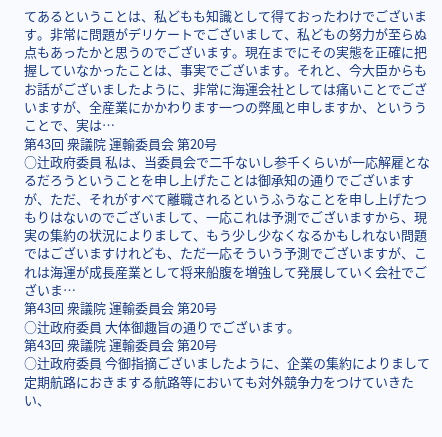てあるということは、私どもも知識として得ておったわけでございます。非常に問題がデリケートでございまして、私どもの努力が至らぬ点もあったかと思うのでございます。現在までにその実態を正確に把握していなかったことは、事実でございます。それと、今大臣からもお話がございましたように、非常に海運会社としては痛いことでございますが、全産業にかかわります一つの弊風と申しますか、といううことで、実は…
第43回 衆議院 運輸委員会 第20号
○辻政府委員 私は、当委員会で二千ないし参千くらいが一応解雇となるだろうということを申し上げたことは御承知の通りでございますが、ただ、それがすべて離職されるというふうなことを申し上げたつもりはないのでございまして、一応これは予測でございますから、現実の集約の状況によりまして、もう少し少なくなるかもしれない問題ではございますけれども、ただ一応そういう予測でございますが、これは海運が成長産業として将来船腹を増強して発展していく会社でございま…
第43回 衆議院 運輸委員会 第20号
○辻政府委員 大体御趣旨の通りでございます。
第43回 衆議院 運輸委員会 第20号
○辻政府委員 今御指摘ございましたように、企業の集約によりまして定期航路におきまする航路等においても対外競争力をつけていきたい、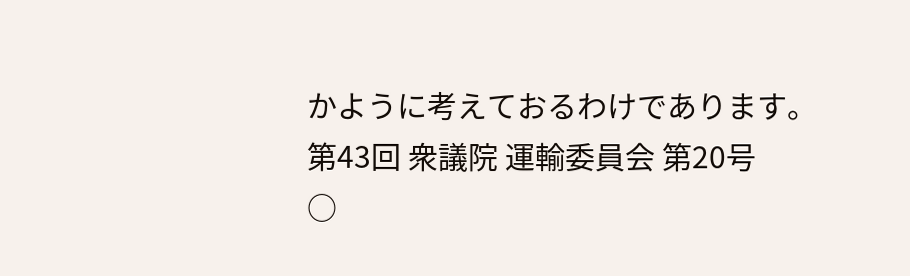かように考えておるわけであります。
第43回 衆議院 運輸委員会 第20号
○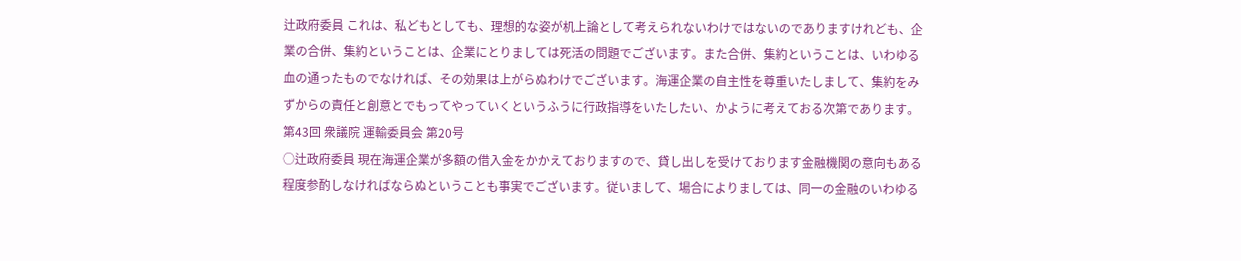辻政府委員 これは、私どもとしても、理想的な姿が机上論として考えられないわけではないのでありますけれども、企業の合併、集約ということは、企業にとりましては死活の問題でございます。また合併、集約ということは、いわゆる血の通ったものでなければ、その効果は上がらぬわけでございます。海運企業の自主性を尊重いたしまして、集約をみずからの責任と創意とでもってやっていくというふうに行政指導をいたしたい、かように考えておる次第であります。
第43回 衆議院 運輸委員会 第20号
○辻政府委員 現在海運企業が多額の借入金をかかえておりますので、貸し出しを受けております金融機関の意向もある程度参酌しなければならぬということも事実でございます。従いまして、場合によりましては、同一の金融のいわゆる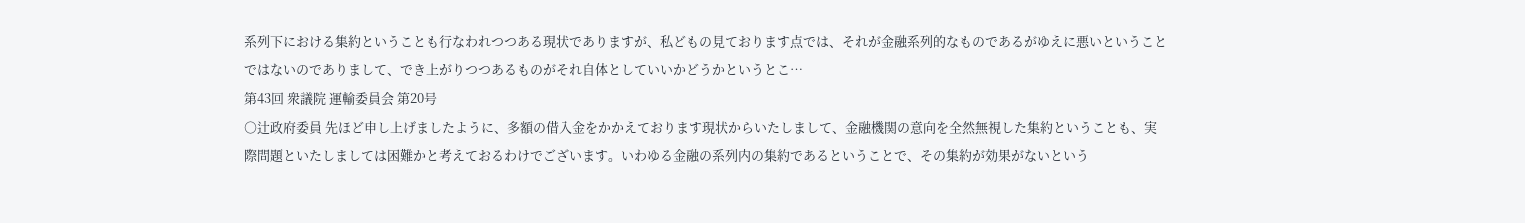系列下における集約ということも行なわれつつある現状でありますが、私どもの見ております点では、それが金融系列的なものであるがゆえに悪いということではないのでありまして、でき上がりつつあるものがそれ自体としていいかどうかというとこ…
第43回 衆議院 運輸委員会 第20号
○辻政府委員 先ほど申し上げましたように、多額の借入金をかかえております現状からいたしまして、金融機関の意向を全然無視した集約ということも、実際問題といたしましては困難かと考えておるわけでございます。いわゆる金融の系列内の集約であるということで、その集約が効果がないという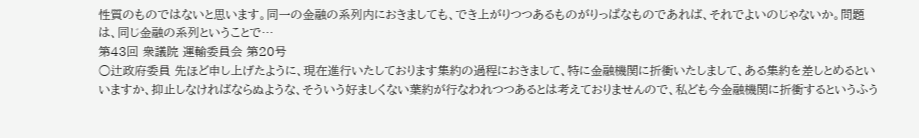性質のものではないと思います。同一の金融の系列内におきましても、でき上がりつつあるものがりっぱなものであれば、それでよいのじゃないか。問題は、同じ金融の系列ということで…
第43回 衆議院 運輸委員会 第20号
○辻政府委員 先ほど申し上げたように、現在進行いたしております集約の過程におきまして、特に金融機関に折衝いたしまして、ある集約を差しとめるといいますか、抑止しなければならぬような、そういう好ましくない葉約が行なわれつつあるとは考えておりませんので、私ども今金融機関に折衝するというふう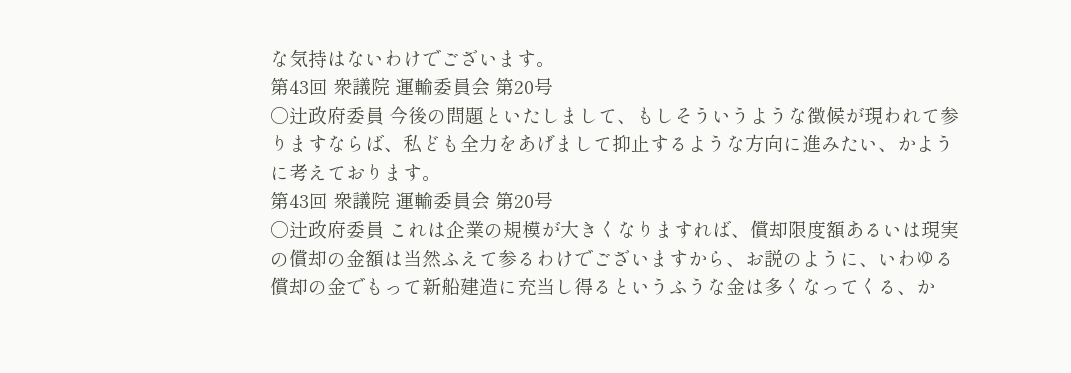な気持はないわけでございます。
第43回 衆議院 運輸委員会 第20号
○辻政府委員 今後の問題といたしまして、もしそういうような徴候が現われて参りますならば、私ども全力をあげまして抑止するような方向に進みたい、かように考えております。
第43回 衆議院 運輸委員会 第20号
○辻政府委員 これは企業の規模が大きくなりますれば、償却限度額あるいは現実の償却の金額は当然ふえて参るわけでございますから、お説のように、いわゆる償却の金でもって新船建造に充当し得るというふうな金は多くなってくる、か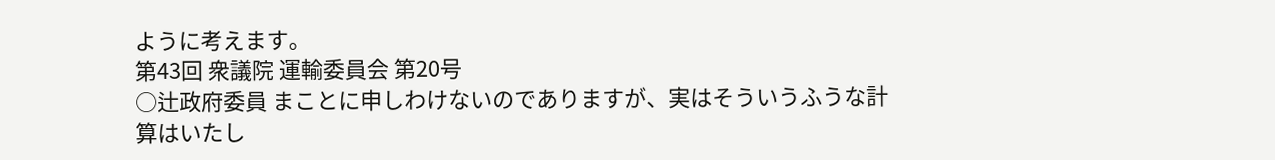ように考えます。
第43回 衆議院 運輸委員会 第20号
○辻政府委員 まことに申しわけないのでありますが、実はそういうふうな計算はいたし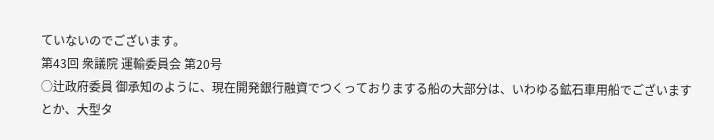ていないのでございます。
第43回 衆議院 運輸委員会 第20号
○辻政府委員 御承知のように、現在開発銀行融資でつくっておりまする船の大部分は、いわゆる鉱石車用船でございますとか、大型タ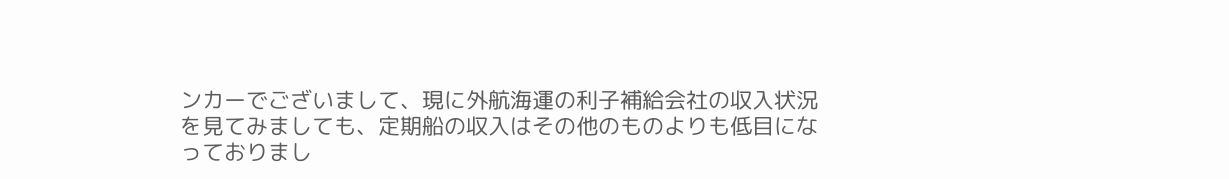ンカーでございまして、現に外航海運の利子補給会社の収入状況を見てみましても、定期船の収入はその他のものよりも低目になっておりまし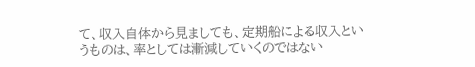て、収入自体から見ましても、定期船による収入というものは、率としては漸減していくのではない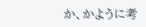か、かように考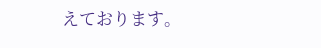えております。